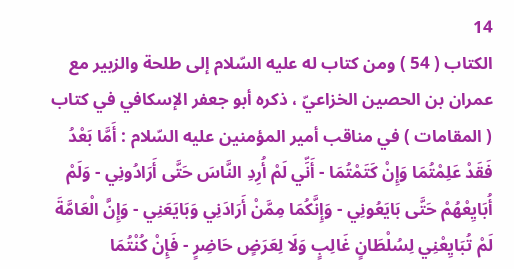14
الكتاب ( 54 ) ومن كتاب له عليه السّلام إلى طلحة والزبير مع عمران بن الحصين الخزاعيّ ، ذكره أبو جعفر الإسكافي في كتاب ( المقامات ) في مناقب أمير المؤمنين عليه السّلام : أَمَّا بَعْدُ فَقَدْ عَلِمْتُمَا وَإِنْ كَتَمْتُمَا - أَنِّي لَمْ أُرِدِ النَّاسَ حَتَّى أَرَادُونِي - وَلَمْ أُبَايِعْهُمْ حَتَّى بَايَعُونِي - وَإِنَّكُمَا مِمَّنْ أَرَادَنِي وَبَايَعَنِي - وَإِنَّ الْعَامَّةَ لَمْ تُبَايِعْنِي لِسُلْطَانٍ غَالِبٍ وَلَا لِعَرَضٍ حَاضِرٍ - فَإِنْ كُنْتُمَا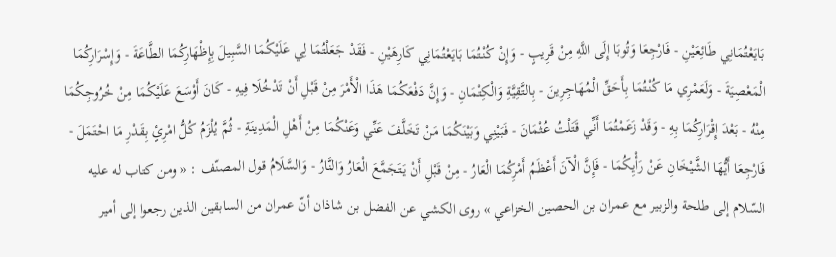بَايَعْتُمَانِي طَائِعَيْنِ - فَارْجِعَا وَتُوبَا إِلَى اللَّهِ مِنْ قَرِيبٍ - وَإِنْ كُنْتُمَا بَايَعْتُمَانِي كَارِهَيْنِ - فَقَدْ جَعَلْتُمَا لِي عَلَيْكُمَا السَّبِيلَ بِإِظْهَارِكُمَا الطَّاعَةَ - وَإِسْرَارِكُمَا الْمَعْصِيَةَ - وَلَعَمْرِي مَا كُنْتُمَا بِأَحَقِّ الْمُهَاجِرِينَ - بِالتَّقِيَّةِ وَالْكِتْمَانِ - وَإِنَّ دَفْعَكُمَا هَذَا الْأَمْرَ مِنْ قَبْلِ أَنْ تَدْخُلَا فِيهِ - كَانَ أَوْسَعَ عَلَيْكُمَا مِنْ خُرُوجِكُمَا مِنْهُ - بَعْدَ إِقْرَارِكُمَا بِهِ - وَقَدْ زَعَمْتُمَا أَنِّي قَتَلْتُ عُثْمَانَ - فَبَيْنِي وَبَيْنَكُمَا مَنْ تَخَلَّفَ عَنِّي وَعَنْكُمَا مِنْ أَهْلِ الْمَدِينَةِ - ثُمَّ يُلْزَمُ كُلُّ امْرِئٍ بِقَدْرِ مَا احْتَمَلَ - فَارْجِعَا أَيُّهَا الشَّيْخَانِ عَنْ رَأْيِكُمَا - فَإِنَّ الْآنَ أَعْظَمُ أَمْرِكُمَا الْعَارُ - مِنْ قَبْلِ أَنْ يَتَجَمَّعَ الْعَارُ وَالنَّارُ - وَالسَّلَامُ قول المصنّف : « ومن كتاب له عليه السّلام إلى طلحة والزبير مع عمران بن الحصين الخزاعي » روى الكشي عن الفضل بن شاذان أنّ عمران من السابقين الذين رجعوا إلى أمير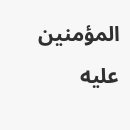المؤمنين عليه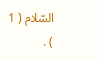السّلام ( 1 ) .